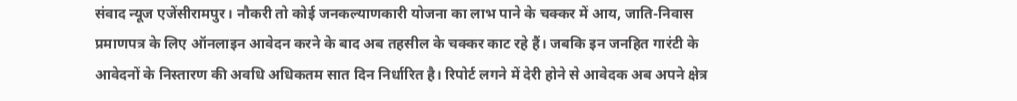संवाद न्यूज एजेंसीरामपुर। नौकरी तो कोई जनकल्याणकारी योजना का लाभ पाने के चक्कर में आय, जाति-निवास प्रमाणपत्र के लिए ऑनलाइन आवेदन करने के बाद अब तहसील के चक्कर काट रहे हैं। जबकि इन जनहित गारंटी के आवेदनों के निस्तारण की अवधि अधिकतम सात दिन निर्धारित है। रिपोर्ट लगने में देरी होने से आवेदक अब अपने क्षेत्र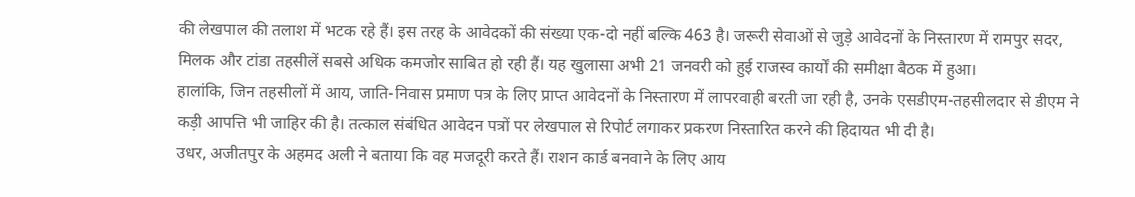की लेखपाल की तलाश में भटक रहे हैं। इस तरह के आवेदकों की संख्या एक-दो नहीं बल्कि 463 है। जरूरी सेवाओं से जुड़े आवेदनों के निस्तारण में रामपुर सदर, मिलक और टांडा तहसीलें सबसे अधिक कमजोर साबित हो रही हैं। यह खुलासा अभी 21 जनवरी को हुई राजस्व कार्यों की समीक्षा बैठक में हुआ।
हालांकि, जिन तहसीलों में आय, जाति-निवास प्रमाण पत्र के लिए प्राप्त आवेदनों के निस्तारण में लापरवाही बरती जा रही है, उनके एसडीएम-तहसीलदार से डीएम ने कड़ी आपत्ति भी जाहिर की है। तत्काल संबंधित आवेदन पत्रों पर लेखपाल से रिपोर्ट लगाकर प्रकरण निस्तारित करने की हिदायत भी दी है।
उधर, अजीतपुर के अहमद अली ने बताया कि वह मजदूरी करते हैं। राशन कार्ड बनवाने के लिए आय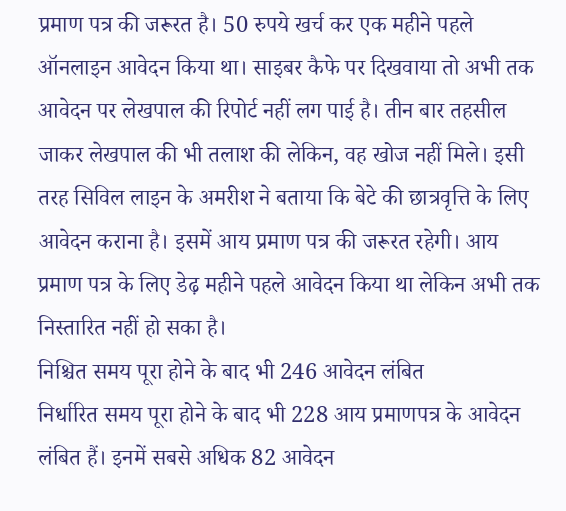प्रमाण पत्र की जरूरत है। 50 रुपये खर्च कर एक महीने पहले ऑनलाइन आवेदन किया था। साइबर कैफे पर दिखवाया तो अभी तक आवेदन पर लेखपाल की रिपोर्ट नहीं लग पाई है। तीन बार तहसील जाकर लेखपाल की भी तलाश की लेकिन, वह खोज नहीं मिले। इसी तरह सिविल लाइन के अमरीश ने बताया कि बेटे की छात्रवृत्ति के लिए आवेदन कराना है। इसमें आय प्रमाण पत्र की जरूरत रहेगी। आय प्रमाण पत्र के लिए डेढ़ महीने पहले आवेदन किया था लेकिन अभी तक निस्तारित नहीं हो सका है।
निश्चित समय पूरा होने के बाद भी 246 आवेदन लंबित
निर्धारित समय पूरा होने के बाद भी 228 आय प्रमाणपत्र के आवेदन लंबित हैं। इनमें सबसे अधिक 82 आवेदन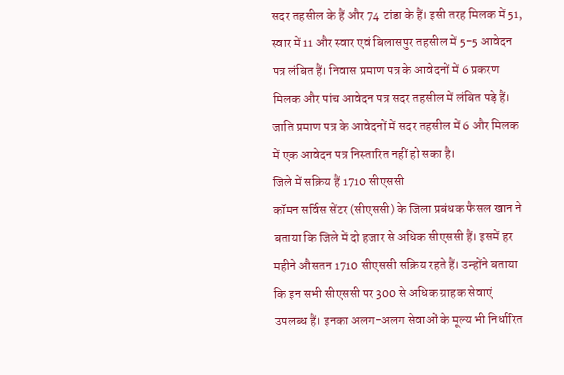सदर तहसील के हैं और 74 टांडा के हैं। इसी तरह मिलक में 51, स्वार में 11 और स्वार एवं बिलासपुर तहसील में 5-5 आवेदन पत्र लंबित हैं। निवास प्रमाण पत्र के आवेदनों में 6 प्रकरण मिलक और पांच आवेदन पत्र सदर तहसील में लंबित पड़े हैं। जाति प्रमाण पत्र के आवेदनों में सदर तहसील में 6 और मिलक में एक आवेदन पत्र निस्तारित नहीं हो सका है।
जिले में सक्रिय हैं 1710 सीएससी
कॉमन सर्विस सेंटर (सीएससी) के जिला प्रबंधक फैसल खान ने बताया कि जिले में दो हजार से अधिक सीएससी हैं। इसमें हर महीने औसतन 1710 सीएससी सक्रिय रहते हैं। उन्होंने बताया कि इन सभी सीएससी पर 300 से अधिक ग्राहक सेवाएं उपलब्ध हैं। इनका अलग-अलग सेवाओं के मूल्य भी निर्धारित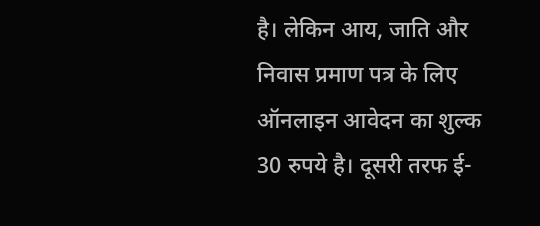है। लेकिन आय, जाति और निवास प्रमाण पत्र के लिए ऑनलाइन आवेदन का शुल्क 30 रुपये है। दूसरी तरफ ई-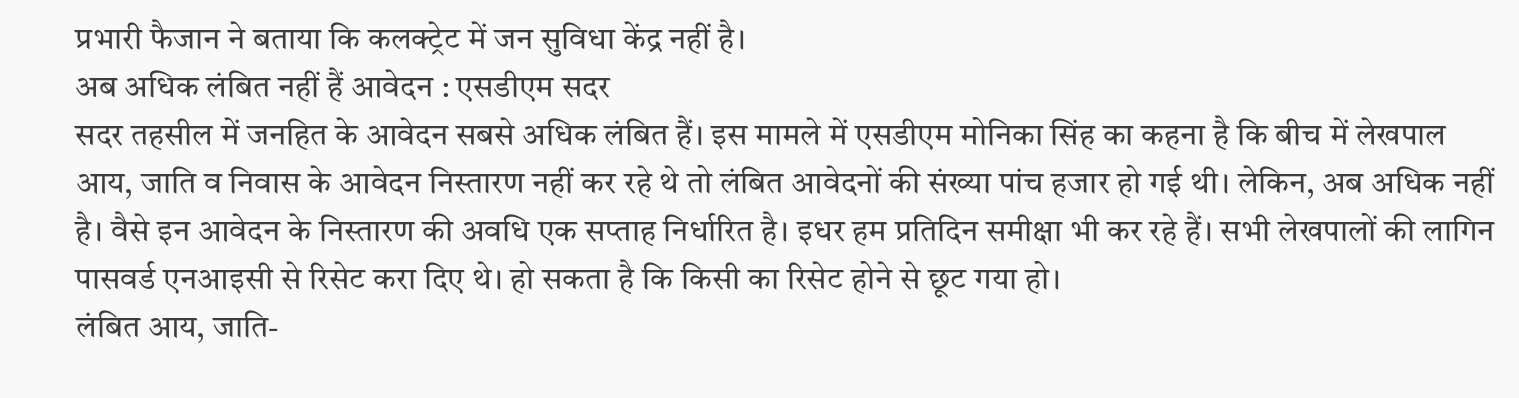प्रभारी फैजान ने बताया कि कलक्ट्रेट में जन सुविधा केंद्र नहीं है।
अब अधिक लंबित नहीं हैं आवेदन : एसडीएम सदर
सदर तहसील में जनहित के आवेदन सबसे अधिक लंबित हैं। इस मामले में एसडीएम मोनिका सिंह का कहना है कि बीच में लेखपाल आय, जाति व निवास के आवेदन निस्तारण नहीं कर रहे थे तो लंबित आवेदनों की संख्या पांच हजार हो गई थी। लेकिन, अब अधिक नहीं है। वैसे इन आवेदन के निस्तारण की अवधि एक सप्ताह निर्धारित है। इधर हम प्रतिदिन समीक्षा भी कर रहे हैं। सभी लेखपालों की लागिन पासवर्ड एनआइसी से रिसेट करा दिए थे। हो सकता है कि किसी का रिसेट होने से छूट गया हो।
लंबित आय, जाति-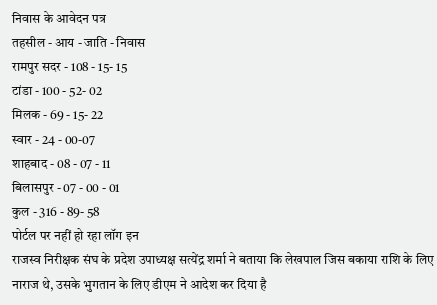निवास के आवेदन पत्र
तहसील - आय - जाति - निवास
रामपुर सदर - 108 - 15- 15
टांडा - 100 - 52- 02
मिलक - 69 - 15- 22
स्वार - 24 - 00-07
शाहबाद - 08 - 07 - 11
बिलासपुर - 07 - 00 - 01
कुल - 316 - 89- 58
पोर्टल पर नहीं हो रहा लॉग इन
राजस्व निरीक्षक संघ के प्रदेश उपाध्यक्ष सत्येंद्र शर्मा ने बताया कि लेखपाल जिस बकाया राशि के लिए नाराज थे, उसके भुगतान के लिए डीएम ने आदेश कर दिया है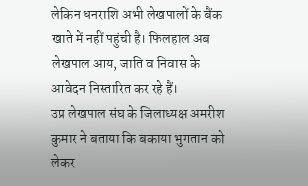लेकिन धनराशि अभी लेखपालों के बैंक खाते में नहीं पहुंची है। फिलहाल अब लेखपाल आय, जाति व निवास के आवेदन निस्तारित कर रहे हैं।
उप्र लेखपाल संघ के जिलाध्यक्ष अमरीश कुमार ने बताया कि बकाया भुगतान को लेकर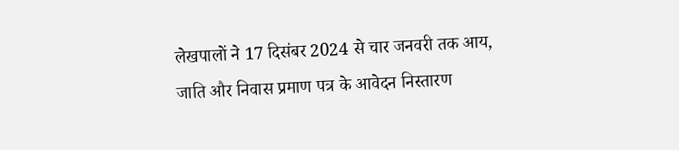लेखपालों ने 17 दिसंबर 2024 से चार जनवरी तक आय, जाति और निवास प्रमाण पत्र के आवेदन निस्तारण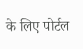के लिए पोर्टल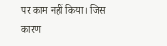पर काम नहीं किया। जिस कारण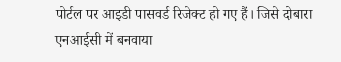पोर्टल पर आइडी पासवर्ड रिजेक्ट हो गए हैं। जिसे दोबारा एनआईसी में बनवाया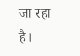जा रहा है।